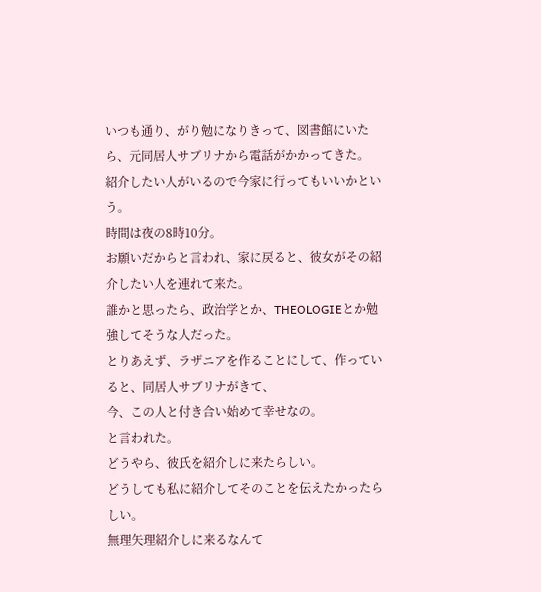いつも通り、がり勉になりきって、図書館にいたら、元同居人サブリナから電話がかかってきた。
紹介したい人がいるので今家に行ってもいいかという。
時間は夜の8時10分。
お願いだからと言われ、家に戻ると、彼女がその紹介したい人を連れて来た。
誰かと思ったら、政治学とか、THEOLOGIEとか勉強してそうな人だった。
とりあえず、ラザニアを作ることにして、作っていると、同居人サブリナがきて、
今、この人と付き合い始めて幸せなの。
と言われた。
どうやら、彼氏を紹介しに来たらしい。
どうしても私に紹介してそのことを伝えたかったらしい。
無理矢理紹介しに来るなんて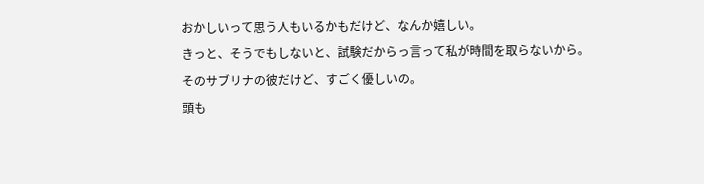おかしいって思う人もいるかもだけど、なんか嬉しい。
きっと、そうでもしないと、試験だからっ言って私が時間を取らないから。
そのサブリナの彼だけど、すごく優しいの。
頭も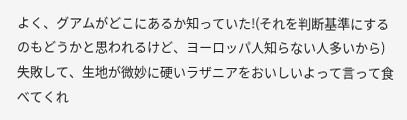よく、グアムがどこにあるか知っていた!(それを判断基準にするのもどうかと思われるけど、ヨーロッパ人知らない人多いから)
失敗して、生地が微妙に硬いラザニアをおいしいよって言って食べてくれ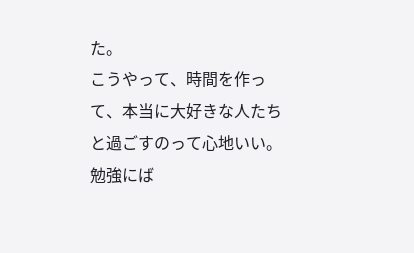た。
こうやって、時間を作って、本当に大好きな人たちと過ごすのって心地いい。
勉強にば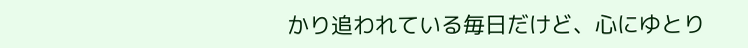かり追われている毎日だけど、心にゆとり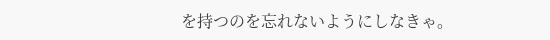を持つのを忘れないようにしなきゃ。